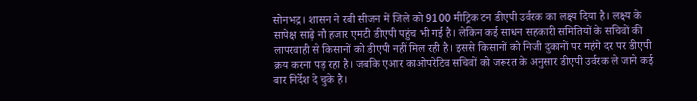सोनभद्र। शासन ने रबी सीजन में जिले को 9100 मीट्रिक टन डीएपी उर्वरक का लक्ष्य दिया है। लक्ष्य के सापेक्ष साढ़े नौ हजार एमटी डीएपी पहुंच भी गई है। लेकिन कई साधन सहकारी समितियों के सचिवों की लापरवाही से किसानों को डीएपी नहीं मिल रही है। इससे किसानों को निजी दुकानों पर महंगे दर पर डीएपी क्रय करना पड़ रहा है। जबकि एआर काओपरेटिव सचिवों को जरूरत के अनुसार डीएपी उर्वरक ले जाने कई बार निर्देश दे चुके है।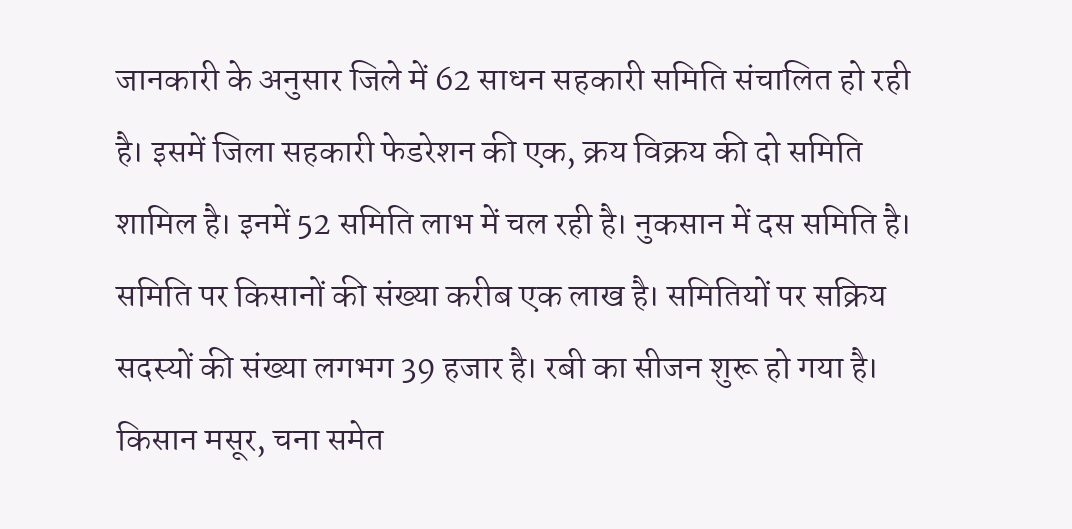जानकारी के अनुसार जिले में 62 साधन सहकारी समिति संचालित हो रही है। इसमें जिला सहकारी फेडरेशन की एक, क्रय विक्रय की दो समिति शामिल है। इनमें 52 समिति लाभ में चल रही है। नुकसान में दस समिति है। समिति पर किसानों की संख्या करीब एक लाख है। समितियों पर सक्रिय सदस्यों की संख्या लगभग 39 हजार है। रबी का सीजन शुरू हो गया है। किसान मसूर, चना समेत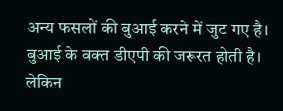अन्य फसलों की बुआई करने में जुट गए है। बुआई के वक्त डीएपी की जरूरत होती है। लेकिन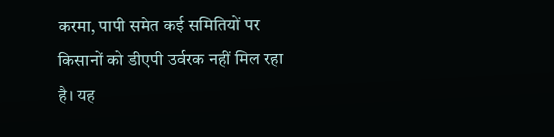करमा, पापी समेत कई समितियों पर किसानों को डीएपी उर्वरक नहीं मिल रहा है। यह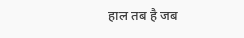हाल तब है जब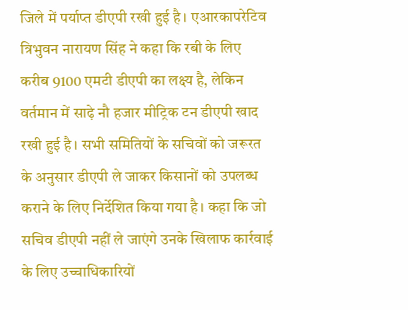जिले में पर्याप्त डीएपी रखी हुई है। एआरकापरेटिव त्रिभुवन नारायण सिंह ने कहा कि रबी के लिए करीब 9100 एमटी डीएपी का लक्ष्य है, लेकिन वर्तमान में साढ़े नौ हजार मीट्रिक टन डीएपी खाद रखी हुई है। सभी समितियों के सचिवों को जरूरत के अनुसार डीएपी ले जाकर किसानों को उपलब्ध कराने के लिए निर्देशित किया गया है। कहा कि जो सचिव डीएपी नहीं ले जाएंगे उनके खिलाफ कार्रवाई के लिए उच्चाधिकारियों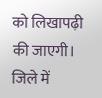को लिखापढ़ी की जाएगी। जिले में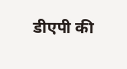डीएपी की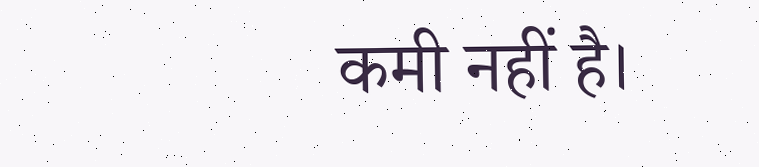कमी नहीं है।